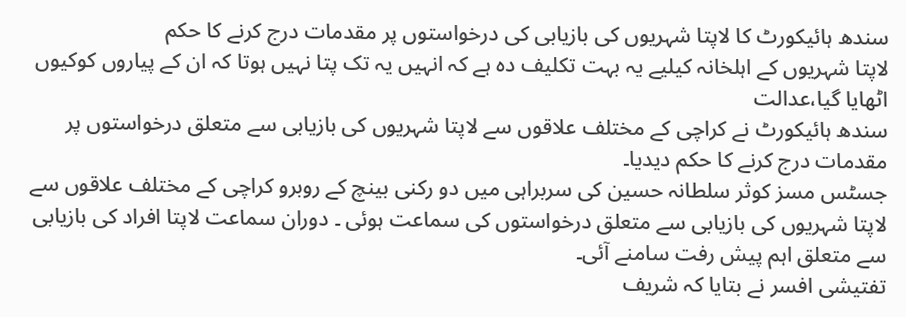سندھ ہائیکورٹ کا لاپتا شہریوں کی بازیابی کی درخواستوں پر مقدمات درج کرنے کا حکم
لاپتا شہریوں کے اہلخانہ کیلیے یہ بہت تکلیف دہ ہے کہ انہیں یہ تک پتا نہیں ہوتا کہ ان کے پیاروں کوکیوں اٹھایا گیا،عدالت
سندھ ہائیکورٹ نے کراچی کے مختلف علاقوں سے لاپتا شہریوں کی بازیابی سے متعلق درخواستوں پر مقدمات درج کرنے کا حکم دیدیا۔
جسٹس مسز کوثر سلطانہ حسین کی سربراہی میں دو رکنی بینچ کے روبرو کراچی کے مختلف علاقوں سے لاپتا شہریوں کی بازیابی سے متعلق درخواستوں کی سماعت ہوئی ۔ دوران سماعت لاپتا افراد کی بازیابی سے متعلق اہم پیش رفت سامنے آئی۔
تفتیشی افسر نے بتایا کہ شریف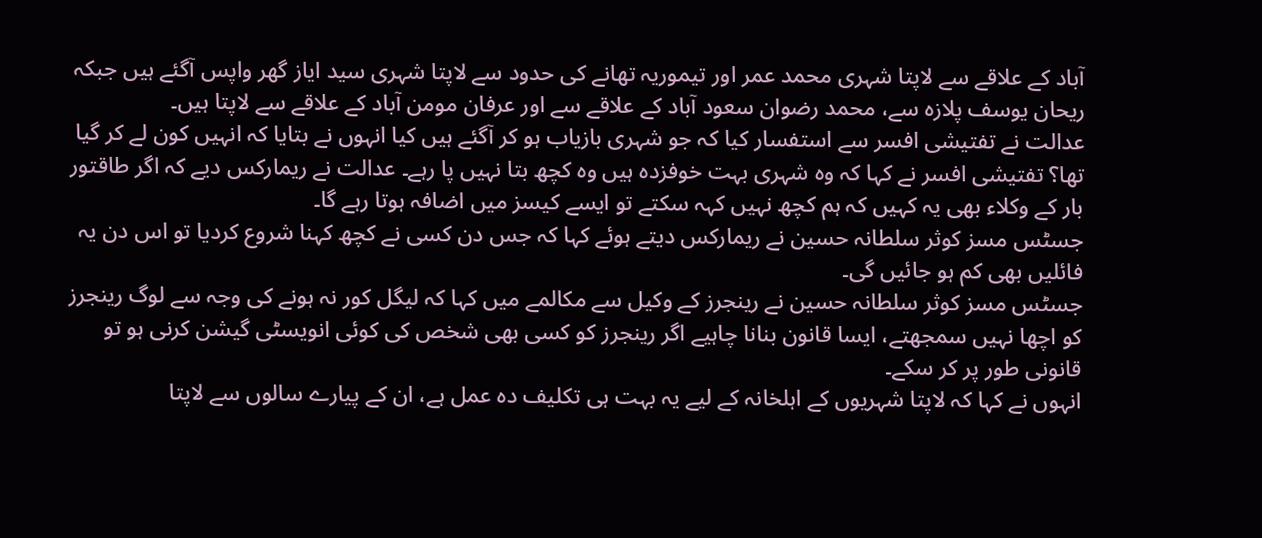آباد کے علاقے سے لاپتا شہری محمد عمر اور تیموریہ تھانے کی حدود سے لاپتا شہری سید ایاز گھر واپس آگئے ہیں جبکہ ریحان یوسف پلازہ سے، محمد رضوان سعود آباد کے علاقے سے اور عرفان مومن آباد کے علاقے سے لاپتا ہیں۔
عدالت نے تفتیشی افسر سے استفسار کیا کہ جو شہری بازیاب ہو کر آگئے ہیں کیا انہوں نے بتایا کہ انہیں کون لے کر گیا تھا؟ تفتیشی افسر نے کہا کہ وہ شہری بہت خوفزدہ ہیں وہ کچھ بتا نہیں پا رہے۔ عدالت نے ریمارکس دیے کہ اگر طاقتور بار کے وکلاء بھی یہ کہیں کہ ہم کچھ نہیں کہہ سکتے تو ایسے کیسز میں اضافہ ہوتا رہے گا۔
جسٹس مسز کوثر سلطانہ حسین نے ریمارکس دیتے ہوئے کہا کہ جس دن کسی نے کچھ کہنا شروع کردیا تو اس دن یہ فائلیں بھی کم ہو جائیں گی۔
جسٹس مسز کوثر سلطانہ حسین نے رینجرز کے وکیل سے مکالمے میں کہا کہ لیگل کور نہ ہونے کی وجہ سے لوگ رینجرز کو اچھا نہیں سمجھتے، ایسا قانون بنانا چاہیے اگر رینجرز کو کسی بھی شخص کی کوئی انویسٹی گیشن کرنی ہو تو قانونی طور پر کر سکے۔
انہوں نے کہا کہ لاپتا شہریوں کے اہلخانہ کے لیے یہ بہت ہی تکلیف دہ عمل ہے، ان کے پیارے سالوں سے لاپتا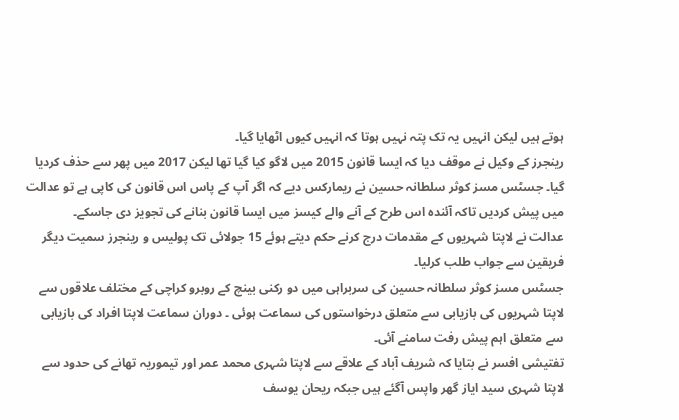ہوتے ہیں لیکن انہیں یہ تک پتہ نہیں ہوتا کہ انہیں کیوں اٹھایا گیا۔
رینجرز کے وکیل نے موقف دیا کہ ایسا قانون 2015 میں لاگو کیا گیا تھا لیکن 2017 میں پھر سے حذف کردیا گیا۔ جسٹس مسز کوثر سلطانہ حسین نے ریمارکس دیے کہ اگر آپ کے پاس اس قانون کی کاپی ہے تو عدالت میں پیش کردیں تاکہ آئندہ اس طرح کے آنے والے کیسز میں ایسا قانون بنانے کی تجویز دی جاسکے۔
عدالت نے لاپتا شہریوں کے مقدمات درج کرنے حکم دیتے ہوئے 15 جولائی تک پولیس و رینجرز سمیت دیگر فریقین سے جواب طلب کرلیا۔
جسٹس مسز کوثر سلطانہ حسین کی سربراہی میں دو رکنی بینچ کے روبرو کراچی کے مختلف علاقوں سے لاپتا شہریوں کی بازیابی سے متعلق درخواستوں کی سماعت ہوئی ۔ دوران سماعت لاپتا افراد کی بازیابی سے متعلق اہم پیش رفت سامنے آئی۔
تفتیشی افسر نے بتایا کہ شریف آباد کے علاقے سے لاپتا شہری محمد عمر اور تیموریہ تھانے کی حدود سے لاپتا شہری سید ایاز گھر واپس آگئے ہیں جبکہ ریحان یوسف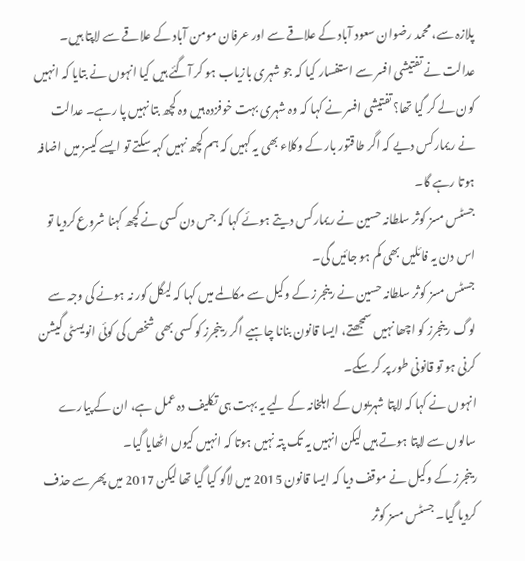پلازہ سے، محمد رضوان سعود آباد کے علاقے سے اور عرفان مومن آباد کے علاقے سے لاپتا ہیں۔
عدالت نے تفتیشی افسر سے استفسار کیا کہ جو شہری بازیاب ہو کر آگئے ہیں کیا انہوں نے بتایا کہ انہیں کون لے کر گیا تھا؟ تفتیشی افسر نے کہا کہ وہ شہری بہت خوفزدہ ہیں وہ کچھ بتا نہیں پا رہے۔ عدالت نے ریمارکس دیے کہ اگر طاقتور بار کے وکلاء بھی یہ کہیں کہ ہم کچھ نہیں کہہ سکتے تو ایسے کیسز میں اضافہ ہوتا رہے گا۔
جسٹس مسز کوثر سلطانہ حسین نے ریمارکس دیتے ہوئے کہا کہ جس دن کسی نے کچھ کہنا شروع کردیا تو اس دن یہ فائلیں بھی کم ہو جائیں گی۔
جسٹس مسز کوثر سلطانہ حسین نے رینجرز کے وکیل سے مکالمے میں کہا کہ لیگل کور نہ ہونے کی وجہ سے لوگ رینجرز کو اچھا نہیں سمجھتے، ایسا قانون بنانا چاہیے اگر رینجرز کو کسی بھی شخص کی کوئی انویسٹی گیشن کرنی ہو تو قانونی طور پر کر سکے۔
انہوں نے کہا کہ لاپتا شہریوں کے اہلخانہ کے لیے یہ بہت ہی تکلیف دہ عمل ہے، ان کے پیارے سالوں سے لاپتا ہوتے ہیں لیکن انہیں یہ تک پتہ نہیں ہوتا کہ انہیں کیوں اٹھایا گیا۔
رینجرز کے وکیل نے موقف دیا کہ ایسا قانون 2015 میں لاگو کیا گیا تھا لیکن 2017 میں پھر سے حذف کردیا گیا۔ جسٹس مسز کوثر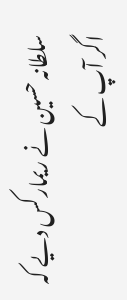سلطانہ حسین نے ریمارکس دیے کہ اگر آپ کے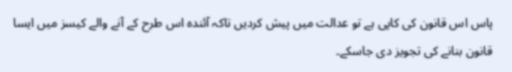پاس اس قانون کی کاپی ہے تو عدالت میں پیش کردیں تاکہ آئندہ اس طرح کے آنے والے کیسز میں ایسا قانون بنانے کی تجویز دی جاسکے۔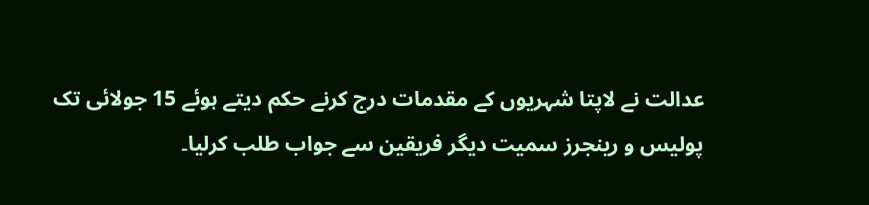عدالت نے لاپتا شہریوں کے مقدمات درج کرنے حکم دیتے ہوئے 15 جولائی تک پولیس و رینجرز سمیت دیگر فریقین سے جواب طلب کرلیا۔